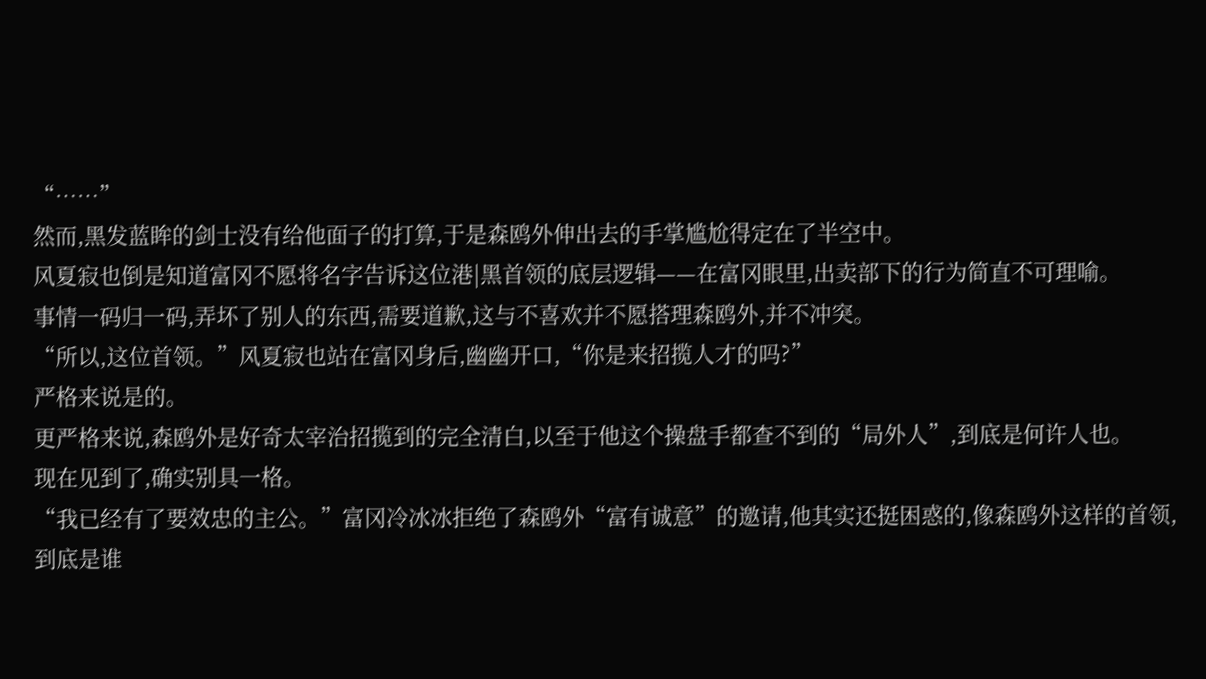“……”
然而,黑发蓝眸的剑士没有给他面子的打算,于是森鸥外伸出去的手掌尴尬得定在了半空中。
风夏寂也倒是知道富冈不愿将名字告诉这位港|黑首领的底层逻辑——在富冈眼里,出卖部下的行为简直不可理喻。
事情一码归一码,弄坏了别人的东西,需要道歉,这与不喜欢并不愿搭理森鸥外,并不冲突。
“所以,这位首领。”风夏寂也站在富冈身后,幽幽开口,“你是来招揽人才的吗?”
严格来说是的。
更严格来说,森鸥外是好奇太宰治招揽到的完全清白,以至于他这个操盘手都查不到的“局外人”,到底是何许人也。
现在见到了,确实别具一格。
“我已经有了要效忠的主公。”富冈冷冰冰拒绝了森鸥外“富有诚意”的邀请,他其实还挺困惑的,像森鸥外这样的首领,到底是谁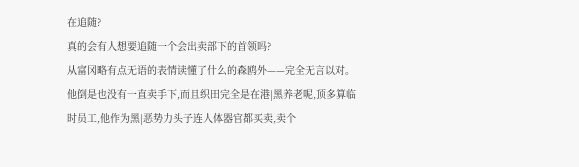在追随?
真的会有人想要追随一个会出卖部下的首领吗?
从富冈略有点无语的表情读懂了什么的森鸥外——完全无言以对。
他倒是也没有一直卖手下,而且织田完全是在港|黑养老呢,顶多算临时员工,他作为黑|恶势力头子连人体器官都买卖,卖个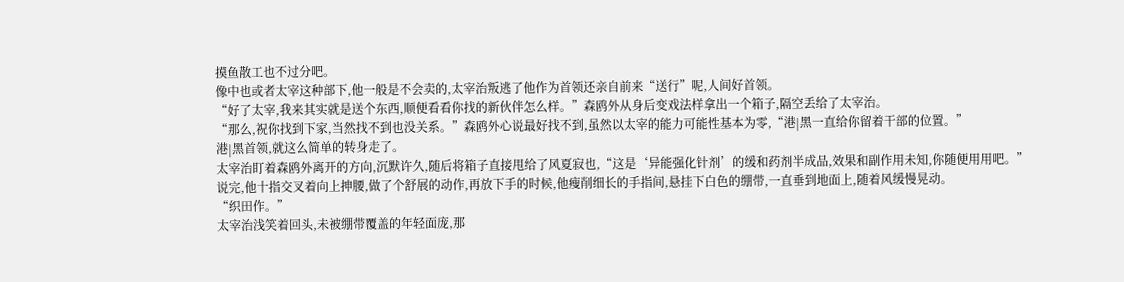摸鱼散工也不过分吧。
像中也或者太宰这种部下,他一般是不会卖的,太宰治叛逃了他作为首领还亲自前来“送行”呢,人间好首领。
“好了太宰,我来其实就是送个东西,顺便看看你找的新伙伴怎么样。”森鸥外从身后变戏法样拿出一个箱子,隔空丢给了太宰治。
“那么,祝你找到下家,当然找不到也没关系。”森鸥外心说最好找不到,虽然以太宰的能力可能性基本为零,“港|黑一直给你留着干部的位置。”
港|黑首领,就这么简单的转身走了。
太宰治盯着森鸥外离开的方向,沉默许久,随后将箱子直接甩给了风夏寂也,“这是‘异能强化针剂’的缓和药剂半成品,效果和副作用未知,你随便用用吧。”
说完,他十指交叉着向上抻腰,做了个舒展的动作,再放下手的时候,他瘦削细长的手指间,悬挂下白色的绷带,一直垂到地面上,随着风缓慢晃动。
“织田作。”
太宰治浅笑着回头,未被绷带覆盖的年轻面庞,那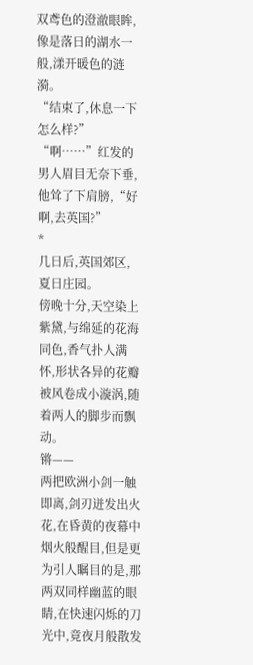双鸢色的澄澈眼眸,像是落日的湖水一般,漾开暖色的涟漪。
“结束了,休息一下怎么样?”
“啊……”红发的男人眉目无奈下垂,他耸了下肩膀,“好啊,去英国?”
*
几日后,英国郊区,夏日庄园。
傍晚十分,天空染上紫黛,与绵延的花海同色,香气扑人满怀,形状各异的花瓣被风卷成小漩涡,随着两人的脚步而飘动。
锵——
两把欧洲小剑一触即离,剑刃迸发出火花,在昏黄的夜幕中烟火般醒目,但是更为引人瞩目的是,那两双同样幽蓝的眼睛,在快速闪烁的刀光中,竟夜月般散发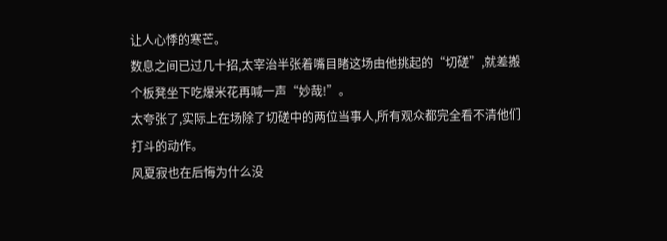让人心悸的寒芒。
数息之间已过几十招,太宰治半张着嘴目睹这场由他挑起的“切磋”,就差搬个板凳坐下吃爆米花再喊一声“妙哉!”。
太夸张了,实际上在场除了切磋中的两位当事人,所有观众都完全看不清他们打斗的动作。
风夏寂也在后悔为什么没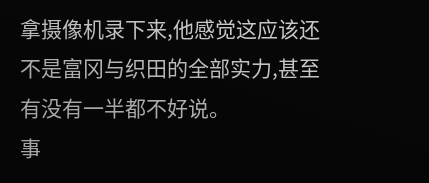拿摄像机录下来,他感觉这应该还不是富冈与织田的全部实力,甚至有没有一半都不好说。
事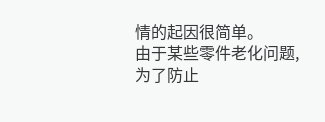情的起因很简单。
由于某些零件老化问题,为了防止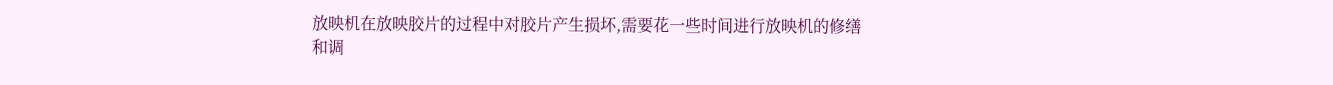放映机在放映胶片的过程中对胶片产生损坏,需要花一些时间进行放映机的修缮和调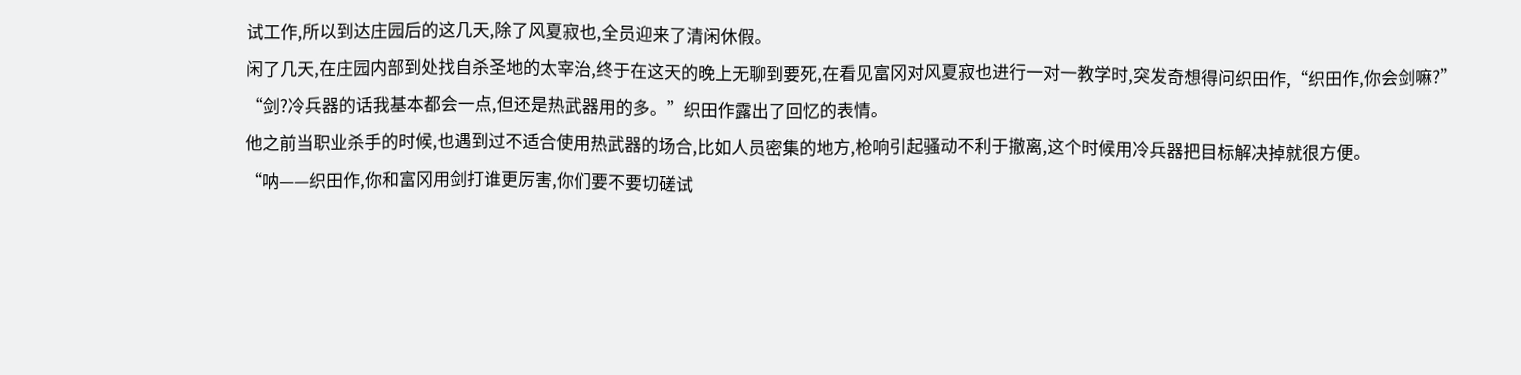试工作,所以到达庄园后的这几天,除了风夏寂也,全员迎来了清闲休假。
闲了几天,在庄园内部到处找自杀圣地的太宰治,终于在这天的晚上无聊到要死,在看见富冈对风夏寂也进行一对一教学时,突发奇想得问织田作,“织田作,你会剑嘛?”
“剑?冷兵器的话我基本都会一点,但还是热武器用的多。”织田作露出了回忆的表情。
他之前当职业杀手的时候,也遇到过不适合使用热武器的场合,比如人员密集的地方,枪响引起骚动不利于撤离,这个时候用冷兵器把目标解决掉就很方便。
“呐——织田作,你和富冈用剑打谁更厉害,你们要不要切磋试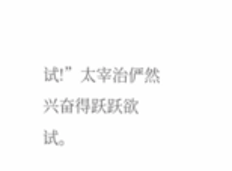试!”太宰治俨然兴奋得跃跃欲试。